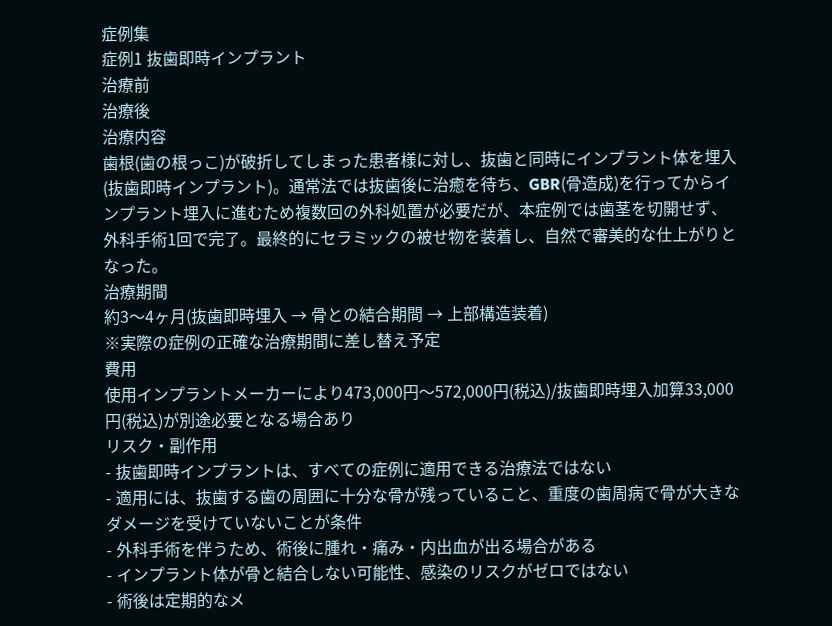症例集
症例1 抜歯即時インプラント
治療前
治療後
治療内容
歯根(歯の根っこ)が破折してしまった患者様に対し、抜歯と同時にインプラント体を埋入(抜歯即時インプラント)。通常法では抜歯後に治癒を待ち、GBR(骨造成)を行ってからインプラント埋入に進むため複数回の外科処置が必要だが、本症例では歯茎を切開せず、外科手術1回で完了。最終的にセラミックの被せ物を装着し、自然で審美的な仕上がりとなった。
治療期間
約3〜4ヶ月(抜歯即時埋入 → 骨との結合期間 → 上部構造装着)
※実際の症例の正確な治療期間に差し替え予定
費用
使用インプラントメーカーにより473,000円〜572,000円(税込)/抜歯即時埋入加算33,000円(税込)が別途必要となる場合あり
リスク・副作用
- 抜歯即時インプラントは、すべての症例に適用できる治療法ではない
- 適用には、抜歯する歯の周囲に十分な骨が残っていること、重度の歯周病で骨が大きなダメージを受けていないことが条件
- 外科手術を伴うため、術後に腫れ・痛み・内出血が出る場合がある
- インプラント体が骨と結合しない可能性、感染のリスクがゼロではない
- 術後は定期的なメ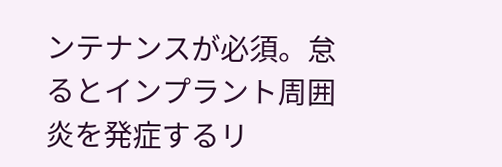ンテナンスが必須。怠るとインプラント周囲炎を発症するリ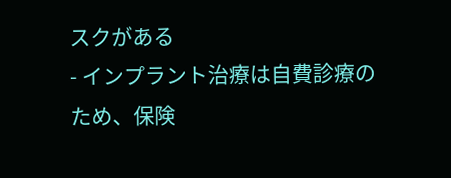スクがある
- インプラント治療は自費診療のため、保険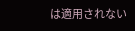は適用されない